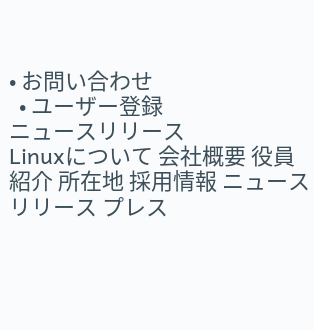• お問い合わせ
  • ユーザー登録
ニュースリリース
Linuxについて 会社概要 役員紹介 所在地 採用情報 ニュースリリース プレス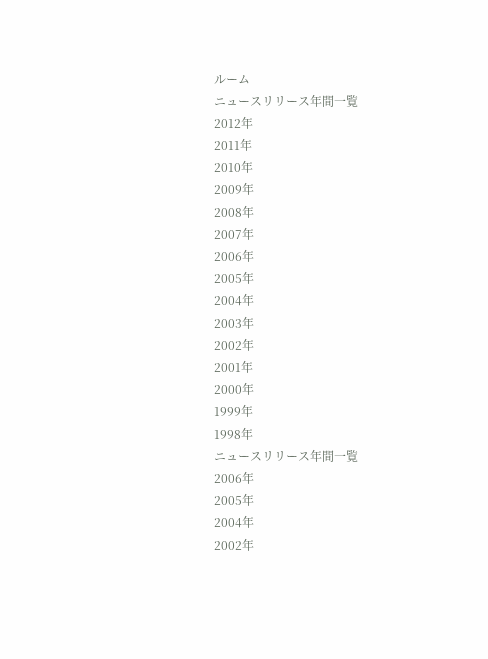ルーム
ニュースリリース年間一覧
2012年
2011年
2010年
2009年
2008年
2007年
2006年
2005年
2004年
2003年
2002年
2001年
2000年
1999年
1998年
ニュースリリース年間一覧
2006年
2005年
2004年
2002年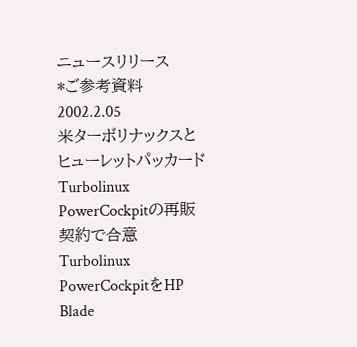ニュースリリース
*ご参考資料
2002.2.05
米ターボリナックスとヒューレットパッカード
Turbolinux PowerCockpitの再販契約で合意
Turbolinux PowerCockpitをHP Blade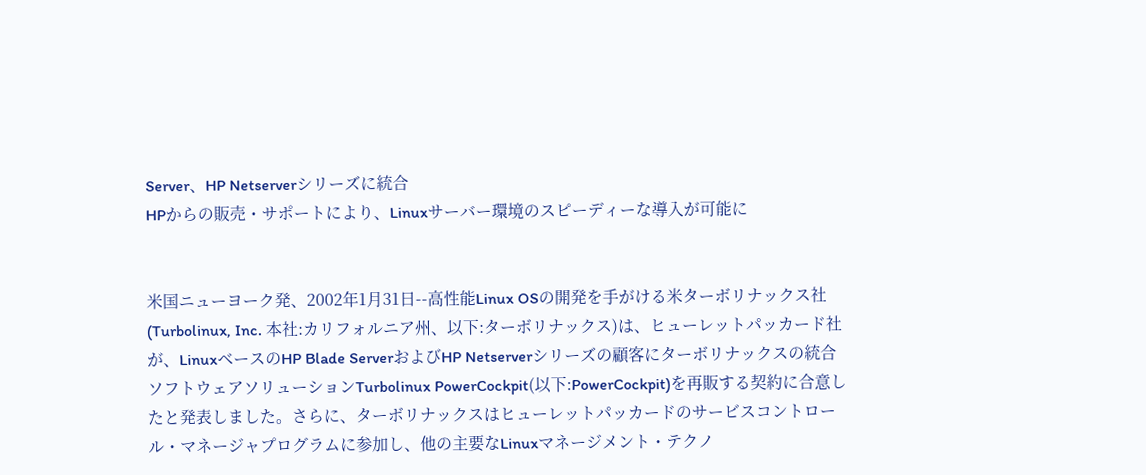Server、HP Netserverシリーズに統合
HPからの販売・サポートにより、Linuxサーバー環境のスピーディーな導入が可能に


米国ニューヨーク発、2002年1月31日--高性能Linux OSの開発を手がける米ターボリナックス社(Turbolinux, Inc. 本社:カリフォルニア州、以下:ターボリナックス)は、ヒューレットパッカード社が、LinuxベースのHP Blade ServerおよびHP Netserverシリーズの顧客にターボリナックスの統合ソフトウェアソリューションTurbolinux PowerCockpit(以下:PowerCockpit)を再販する契約に合意したと発表しました。さらに、ターボリナックスはヒューレットパッカードのサービスコントロール・マネージャプログラムに参加し、他の主要なLinuxマネージメント・テクノ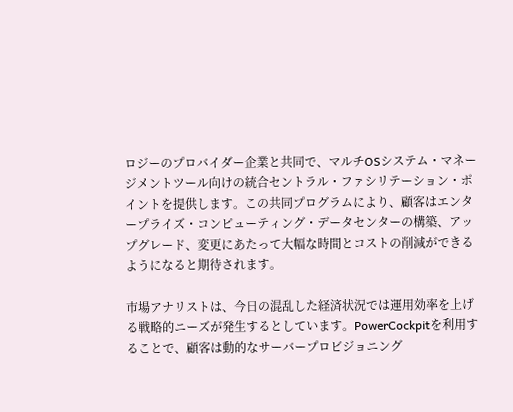ロジーのプロバイダー企業と共同で、マルチOSシステム・マネージメントツール向けの統合セントラル・ファシリテーション・ポイントを提供します。この共同プログラムにより、顧客はエンタープライズ・コンピューティング・データセンターの構築、アップグレード、変更にあたって大幅な時間とコストの削減ができるようになると期待されます。

市場アナリストは、今日の混乱した経済状況では運用効率を上げる戦略的ニーズが発生するとしています。PowerCockpitを利用することで、顧客は動的なサーバープロビジョニング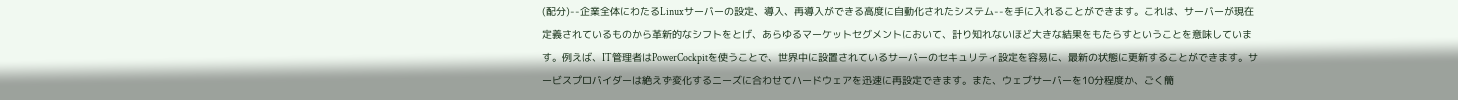(配分)--企業全体にわたるLinuxサーバーの設定、導入、再導入ができる高度に自動化されたシステム--を手に入れることができます。これは、サーバーが現在定義されているものから革新的なシフトをとげ、あらゆるマーケットセグメントにおいて、計り知れないほど大きな結果をもたらすということを意味しています。例えば、IT管理者はPowerCockpitを使うことで、世界中に設置されているサーバーのセキュリティ設定を容易に、最新の状態に更新することができます。サービスプロバイダーは絶えず変化するニーズに合わせてハードウェアを迅速に再設定できます。また、ウェブサーバーを10分程度か、ごく簡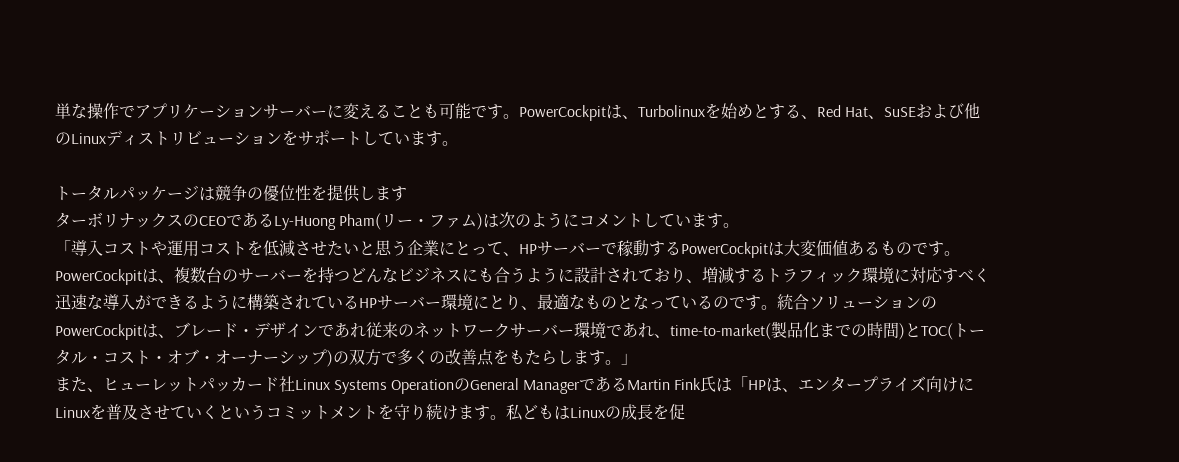単な操作でアプリケーションサーバーに変えることも可能です。PowerCockpitは、Turbolinuxを始めとする、Red Hat、SuSEおよび他のLinuxディストリビューションをサポートしています。

トータルパッケージは競争の優位性を提供します
ターボリナックスのCEOであるLy-Huong Pham(リー・ファム)は次のようにコメントしています。
「導入コストや運用コストを低減させたいと思う企業にとって、HPサーバーで稼動するPowerCockpitは大変価値あるものです。PowerCockpitは、複数台のサーバーを持つどんなビジネスにも合うように設計されており、増減するトラフィック環境に対応すべく迅速な導入ができるように構築されているHPサーバー環境にとり、最適なものとなっているのです。統合ソリューションのPowerCockpitは、ブレード・デザインであれ従来のネットワークサーバー環境であれ、time-to-market(製品化までの時間)とTOC(トータル・コスト・オブ・オーナーシップ)の双方で多くの改善点をもたらします。」
また、ヒューレットパッカード社Linux Systems OperationのGeneral ManagerであるMartin Fink氏は「HPは、エンタープライズ向けにLinuxを普及させていくというコミットメントを守り続けます。私どもはLinuxの成長を促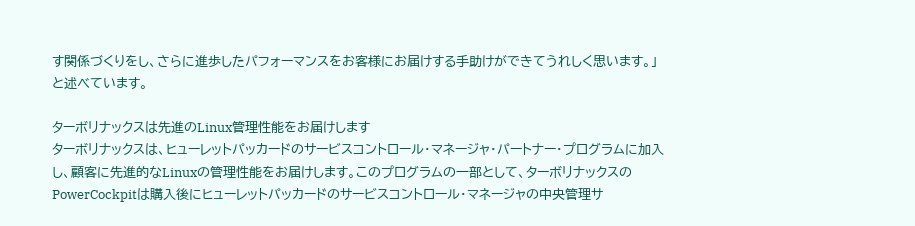す関係づくりをし、さらに進歩したパフォーマンスをお客様にお届けする手助けができてうれしく思います。」と述べています。

ターボリナックスは先進のLinux管理性能をお届けします
ターボリナックスは、ヒューレットパッカードのサービスコントロール・マネージャ・パートナー・プログラムに加入し、顧客に先進的なLinuxの管理性能をお届けします。このプログラムの一部として、ターボリナックスのPowerCockpitは購入後にヒューレットパッカードのサービスコントロール・マネージャの中央管理サ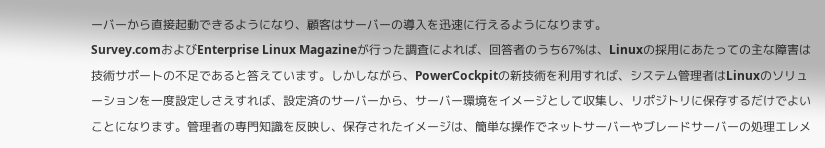ーバーから直接起動できるようになり、顧客はサーバーの導入を迅速に行えるようになります。
Survey.comおよびEnterprise Linux Magazineが行った調査によれば、回答者のうち67%は、Linuxの採用にあたっての主な障害は技術サポートの不足であると答えています。しかしながら、PowerCockpitの新技術を利用すれば、システム管理者はLinuxのソリューションを一度設定しさえすれば、設定済のサーバーから、サーバー環境をイメージとして収集し、リポジトリに保存するだけでよいことになります。管理者の専門知識を反映し、保存されたイメージは、簡単な操作でネットサーバーやブレードサーバーの処理エレメ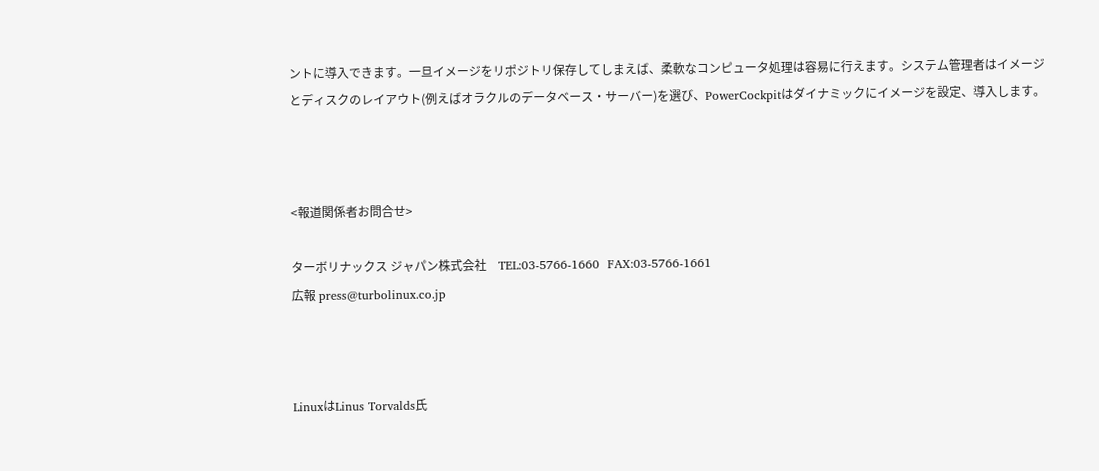ントに導入できます。一旦イメージをリポジトリ保存してしまえば、柔軟なコンピュータ処理は容易に行えます。システム管理者はイメージとディスクのレイアウト(例えばオラクルのデータベース・サーバー)を選び、PowerCockpitはダイナミックにイメージを設定、導入します。



<報道関係者お問合せ>

ターボリナックス ジャパン株式会社    TEL:03-5766-1660  FAX:03-5766-1661
広報 press@turbolinux.co.jp



LinuxはLinus Torvalds氏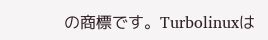の商標です。Turbolinuxは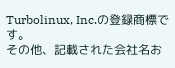Turbolinux, Inc.の登録商標です。
その他、記載された会社名お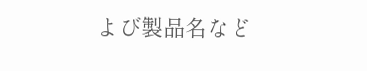よび製品名など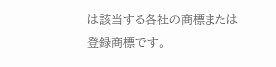は該当する各社の商標または登録商標です。